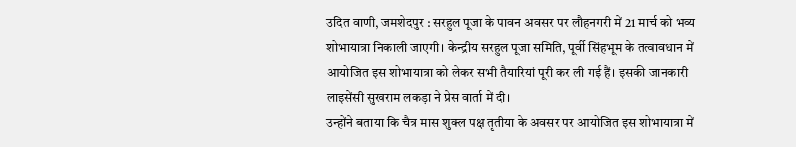उदित वाणी, जमशेदपुर : सरहुल पूजा के पावन अवसर पर लौहनगरी में 21 मार्च को भव्य शोभायात्रा निकाली जाएगी। केन्द्रीय सरहुल पूजा समिति, पूर्वी सिंहभूम के तत्वावधान में आयोजित इस शोभायात्रा को लेकर सभी तैयारियां पूरी कर ली गई हैं। इसकी जानकारी लाइसेंसी सुखराम लकड़ा ने प्रेस वार्ता में दी।
उन्होंने बताया कि चैत्र मास शुक्ल पक्ष तृतीया के अवसर पर आयोजित इस शोभायात्रा में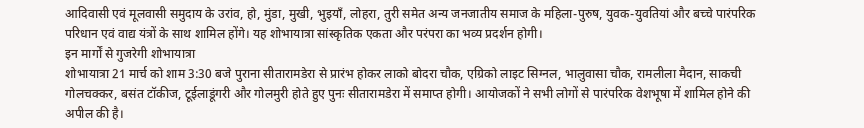आदिवासी एवं मूलवासी समुदाय के उरांव, हो, मुंडा, मुखी, भुइयाँ, लोहरा, तुरी समेत अन्य जनजातीय समाज के महिला-पुरुष, युवक-युवतियां और बच्चे पारंपरिक परिधान एवं वाद्य यंत्रों के साथ शामिल होंगे। यह शोभायात्रा सांस्कृतिक एकता और परंपरा का भव्य प्रदर्शन होगी।
इन मार्गों से गुजरेगी शोभायात्रा
शोभायात्रा 21 मार्च को शाम 3:30 बजे पुराना सीतारामडेरा से प्रारंभ होकर लाको बोदरा चौक, एग्रिको लाइट सिग्नल, भालुवासा चौक, रामलीला मैदान, साकची गोलचक्कर, बसंत टॉकीज, टूईलाडूंगरी और गोलमुरी होते हुए पुनः सीतारामडेरा में समाप्त होगी। आयोजकों ने सभी लोगों से पारंपरिक वेशभूषा में शामिल होने की अपील की है।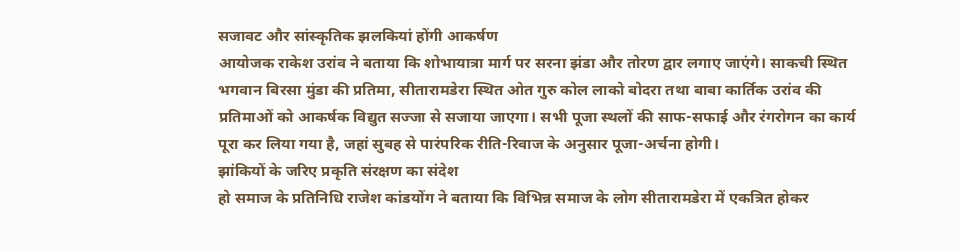सजावट और सांस्कृतिक झलकियां होंगी आकर्षण
आयोजक राकेश उरांव ने बताया कि शोभायात्रा मार्ग पर सरना झंडा और तोरण द्वार लगाए जाएंगे। साकची स्थित भगवान बिरसा मुंडा की प्रतिमा, सीतारामडेरा स्थित ओत गुरु कोल लाको बोदरा तथा बाबा कार्तिक उरांव की प्रतिमाओं को आकर्षक विद्युत सज्जा से सजाया जाएगा। सभी पूजा स्थलों की साफ-सफाई और रंगरोगन का कार्य पूरा कर लिया गया है, जहां सुबह से पारंपरिक रीति-रिवाज के अनुसार पूजा-अर्चना होगी।
झांकियों के जरिए प्रकृति संरक्षण का संदेश
हो समाज के प्रतिनिधि राजेश कांडयोंग ने बताया कि विभिन्न समाज के लोग सीतारामडेरा में एकत्रित होकर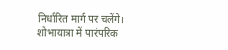निर्धारित मार्ग पर चलेंगे। शोभायात्रा में पारंपरिक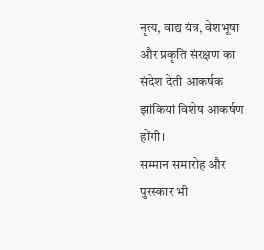नृत्य, वाद्य यंत्र, वेशभूषा और प्रकृति संरक्षण का संदेश देती आकर्षक झांकियां विशेष आकर्षण होंगी।
सम्मान समारोह और पुरस्कार भी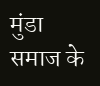मुंडा समाज के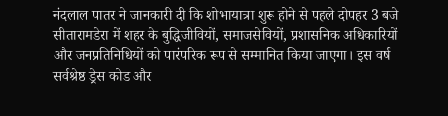नंदलाल पातर ने जानकारी दी कि शोभायात्रा शुरू होने से पहले दोपहर 3 बजे सीतारामडेरा में शहर के बुद्धिजीवियों, समाजसेवियों, प्रशासनिक अधिकारियों और जनप्रतिनिधियों को पारंपरिक रूप से सम्मानित किया जाएगा। इस वर्ष सर्वश्रेष्ठ ड्रेस कोड और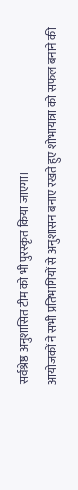सर्वश्रेष्ठ अनुशासित टीम को भी पुरस्कृत किया जाएगा।
आयोजकों ने सभी प्रतिभागियों से अनुशासन बनाए रखते हुए शोभायात्रा को सफल बनाने की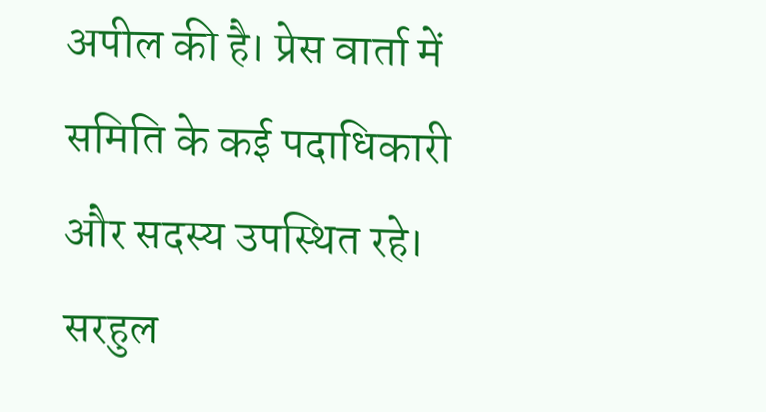अपील की है। प्रेस वार्ता में समिति के कई पदाधिकारी और सदस्य उपस्थित रहे।
सरहुल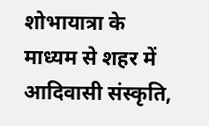शोभायात्रा के माध्यम से शहर में आदिवासी संस्कृति,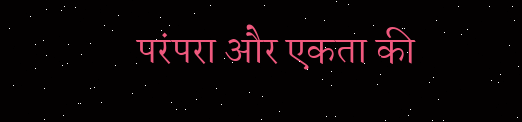परंपरा और एकता की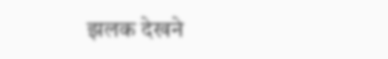झलक देखने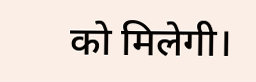को मिलेगी।